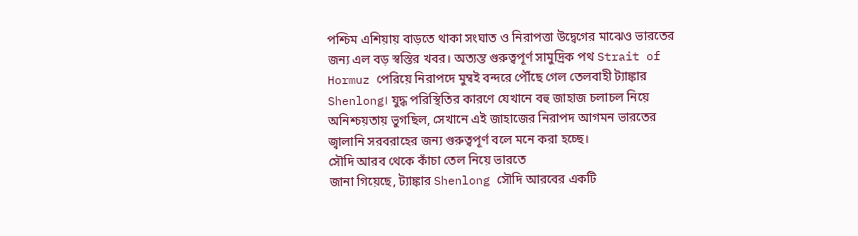পশ্চিম এশিয়ায় বাড়তে থাকা সংঘাত ও নিরাপত্তা উদ্বেগের মাঝেও ভারতের জন্য এল বড় স্বস্তির খবর। অত্যন্ত গুরুত্বপূর্ণ সামুদ্রিক পথ Strait of Hormuz পেরিয়ে নিরাপদে মুম্বই বন্দরে পৌঁছে গেল তেলবাহী ট্যাঙ্কার Shenlong। যুদ্ধ পরিস্থিতির কারণে যেখানে বহু জাহাজ চলাচল নিয়ে অনিশ্চয়তায় ভুগছিল, সেখানে এই জাহাজের নিরাপদ আগমন ভারতের জ্বালানি সরবরাহের জন্য গুরুত্বপূর্ণ বলে মনে করা হচ্ছে।
সৌদি আরব থেকে কাঁচা তেল নিয়ে ভারতে
জানা গিয়েছে, ট্যাঙ্কার Shenlong সৌদি আরবের একটি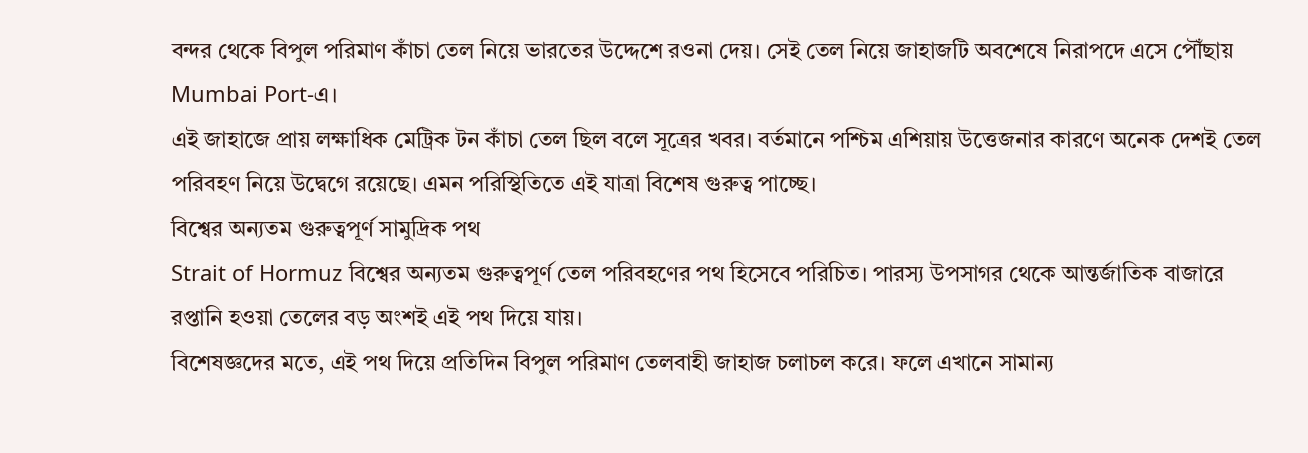বন্দর থেকে বিপুল পরিমাণ কাঁচা তেল নিয়ে ভারতের উদ্দেশে রওনা দেয়। সেই তেল নিয়ে জাহাজটি অবশেষে নিরাপদে এসে পৌঁছায় Mumbai Port-এ।
এই জাহাজে প্রায় লক্ষাধিক মেট্রিক টন কাঁচা তেল ছিল বলে সূত্রের খবর। বর্তমানে পশ্চিম এশিয়ায় উত্তেজনার কারণে অনেক দেশই তেল পরিবহণ নিয়ে উদ্বেগে রয়েছে। এমন পরিস্থিতিতে এই যাত্রা বিশেষ গুরুত্ব পাচ্ছে।
বিশ্বের অন্যতম গুরুত্বপূর্ণ সামুদ্রিক পথ
Strait of Hormuz বিশ্বের অন্যতম গুরুত্বপূর্ণ তেল পরিবহণের পথ হিসেবে পরিচিত। পারস্য উপসাগর থেকে আন্তর্জাতিক বাজারে রপ্তানি হওয়া তেলের বড় অংশই এই পথ দিয়ে যায়।
বিশেষজ্ঞদের মতে, এই পথ দিয়ে প্রতিদিন বিপুল পরিমাণ তেলবাহী জাহাজ চলাচল করে। ফলে এখানে সামান্য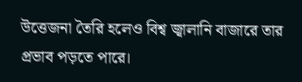উত্তেজনা তৈরি হলেও বিশ্ব জ্বালানি বাজারে তার প্রভাব পড়তে পারে।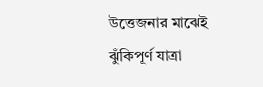উত্তেজনার মাঝেই ঝুঁকিপূর্ণ যাত্রা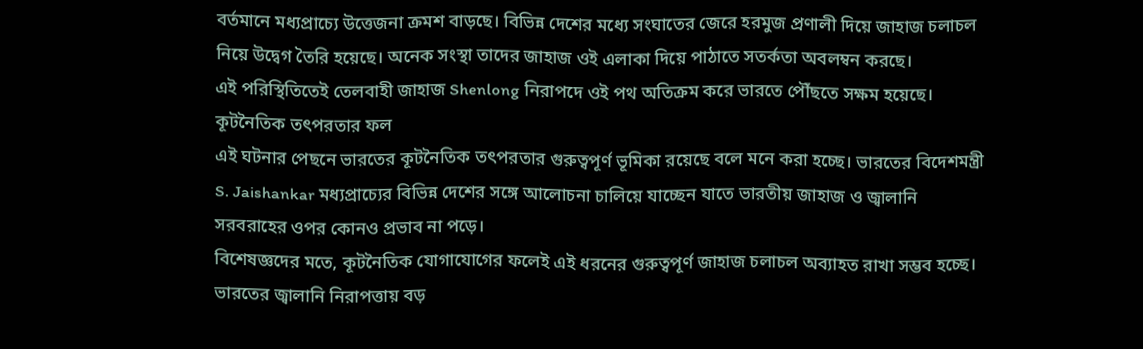বর্তমানে মধ্যপ্রাচ্যে উত্তেজনা ক্রমশ বাড়ছে। বিভিন্ন দেশের মধ্যে সংঘাতের জেরে হরমুজ প্রণালী দিয়ে জাহাজ চলাচল নিয়ে উদ্বেগ তৈরি হয়েছে। অনেক সংস্থা তাদের জাহাজ ওই এলাকা দিয়ে পাঠাতে সতর্কতা অবলম্বন করছে।
এই পরিস্থিতিতেই তেলবাহী জাহাজ Shenlong নিরাপদে ওই পথ অতিক্রম করে ভারতে পৌঁছতে সক্ষম হয়েছে।
কূটনৈতিক তৎপরতার ফল
এই ঘটনার পেছনে ভারতের কূটনৈতিক তৎপরতার গুরুত্বপূর্ণ ভূমিকা রয়েছে বলে মনে করা হচ্ছে। ভারতের বিদেশমন্ত্রী S. Jaishankar মধ্যপ্রাচ্যের বিভিন্ন দেশের সঙ্গে আলোচনা চালিয়ে যাচ্ছেন যাতে ভারতীয় জাহাজ ও জ্বালানি সরবরাহের ওপর কোনও প্রভাব না পড়ে।
বিশেষজ্ঞদের মতে, কূটনৈতিক যোগাযোগের ফলেই এই ধরনের গুরুত্বপূর্ণ জাহাজ চলাচল অব্যাহত রাখা সম্ভব হচ্ছে।
ভারতের জ্বালানি নিরাপত্তায় বড়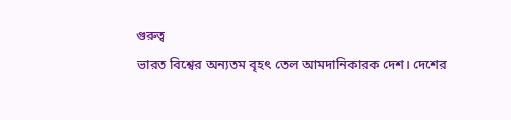গুরুত্ব
ভারত বিশ্বের অন্যতম বৃহৎ তেল আমদানিকারক দেশ। দেশের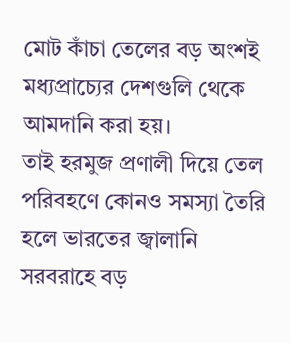মোট কাঁচা তেলের বড় অংশই মধ্যপ্রাচ্যের দেশগুলি থেকে আমদানি করা হয়।
তাই হরমুজ প্রণালী দিয়ে তেল পরিবহণে কোনও সমস্যা তৈরি হলে ভারতের জ্বালানি সরবরাহে বড়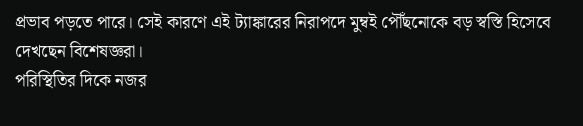প্রভাব পড়তে পারে। সেই কারণে এই ট্যাঙ্কারের নিরাপদে মুম্বই পৌঁছনোকে বড় স্বস্তি হিসেবে দেখছেন বিশেষজ্ঞরা।
পরিস্থিতির দিকে নজর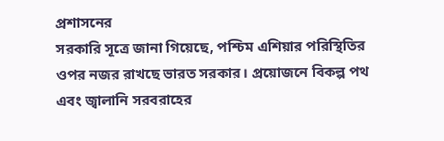প্রশাসনের
সরকারি সূত্রে জানা গিয়েছে, পশ্চিম এশিয়ার পরিস্থিতির ওপর নজর রাখছে ভারত সরকার। প্রয়োজনে বিকল্প পথ এবং জ্বালানি সরবরাহের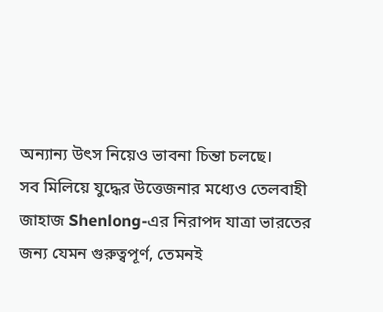অন্যান্য উৎস নিয়েও ভাবনা চিন্তা চলছে।
সব মিলিয়ে যুদ্ধের উত্তেজনার মধ্যেও তেলবাহী জাহাজ Shenlong-এর নিরাপদ যাত্রা ভারতের জন্য যেমন গুরুত্বপূর্ণ, তেমনই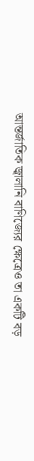আন্তর্জাতিক জ্বালানি বাণিজ্যের ক্ষেত্রেও তা একটি বড়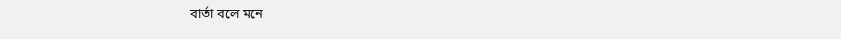বার্তা বলে মনে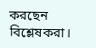করছেন বিশ্লেষকরা।